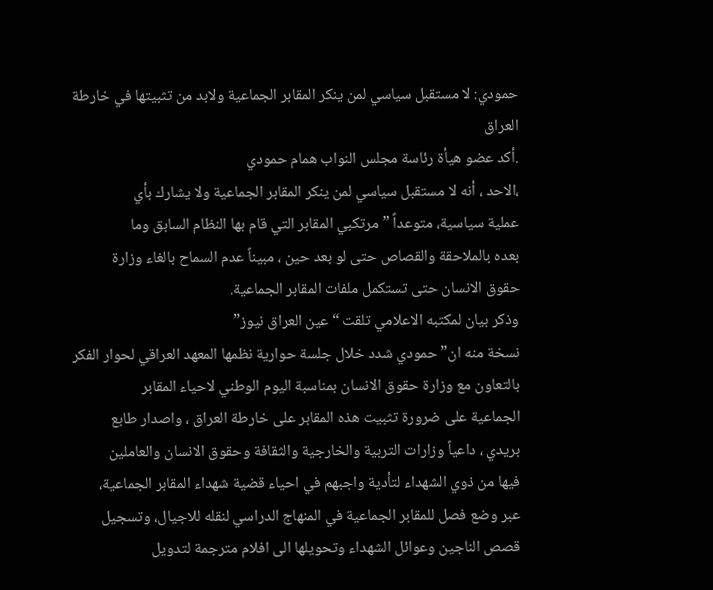حمودي: لا مستقبل سياسي لمن ينكر المقابر الجماعية ولابد من تثبيتها في خارطة العراق
.أكد عضو هيأة رئاسة مجلس النواب همام حمودي
،الاحد ، أنه لا مستقبل سياسي لمن ينكر المقابر الجماعية ولا يشارك بأي
عملية سياسية، متوعداً ” مرتكبي المقابر التي قام بها النظام السابق وما
بعده بالملاحقة والقصاص حتى لو بعد حين ، مبيناً عدم السماح بالغاء وزارة
حقوق الانسان حتى تستكمل ملفات المقابر الجماعية.
وذكر بيان لمكتبه الاعلامي تلقت “عين العراق نيوز”
نسخة منه ان” حمودي شدد خلال جلسة حوارية نظمها المعهد العراقي لحوار الفكر
بالتعاون مع وزارة حقوق الانسان بمناسبة اليوم الوطني لاحياء المقابر
الجماعية على ضرورة تثبيت هذه المقابر على خارطة العراق ، واصدار طابع
بريدي ، داعياً وزارات التربية والخارجية والثقافة وحقوق الانسان والعاملين
فيها من ذوي الشهداء لتأدية واجبهم في احياء قضية شهداء المقابر الجماعية،
عبر وضع فصل للمقابر الجماعية في المنهاج الدراسي لنقله للاجيال، وتسجيل
قصص الناجين وعوائل الشهداء وتحويلها الى افلام مترجمة لتدويل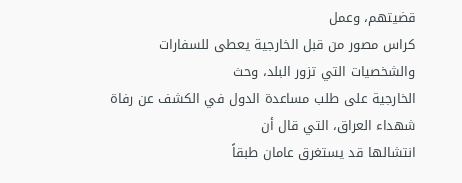قضيتهم، وعمل
كراس مصور من قبل الخارجية يعطى للسفارات والشخصيات التي تزور البلد، وحث
الخارجية على طلب مساعدة الدول في الكشف عن رفاة شهداء العراق، التي قال أن
انتشالها قد يستغرق عامان طبقاً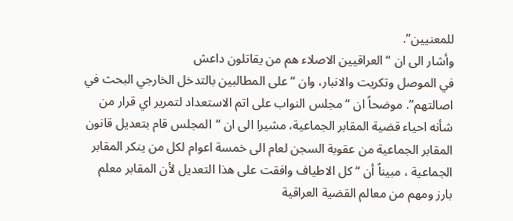للمعنيين”.
وأشار الى ان “العراقيين الاصلاء هم من يقاتلون داعش
في الموصل وتكريت والانبار، وان “على المطالبين بالتدخل الخارجي البحث في
اصالتهم”. موضحاً ان “مجلس النواب على اتم الاستعداد لتمرير اي قرار من
شأنه احياء قضية المقابر الجماعية، مشيرا الى ان “المجلس قام بتعديل قانون
المقابر الجماعية من عقوبة السجن لعام الى خمسة اعوام لكل من ينكر المقابر
الجماعية ، مبيناً أن “كل الاطياف وافقت على هذا التعديل لأن المقابر معلم
بارز ومهم من معالم القضية العراقية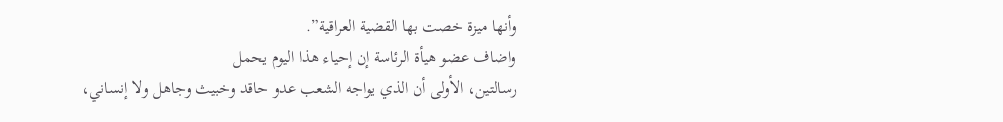وأنها ميزة خصت بها القضية العراقية”.
واضاف عضو هيأة الرئاسة إن إحياء هذا اليوم يحمل
رسالتين، الأولى أن الذي يواجه الشعب عدو حاقد وخبيث وجاهل ولا إنساني،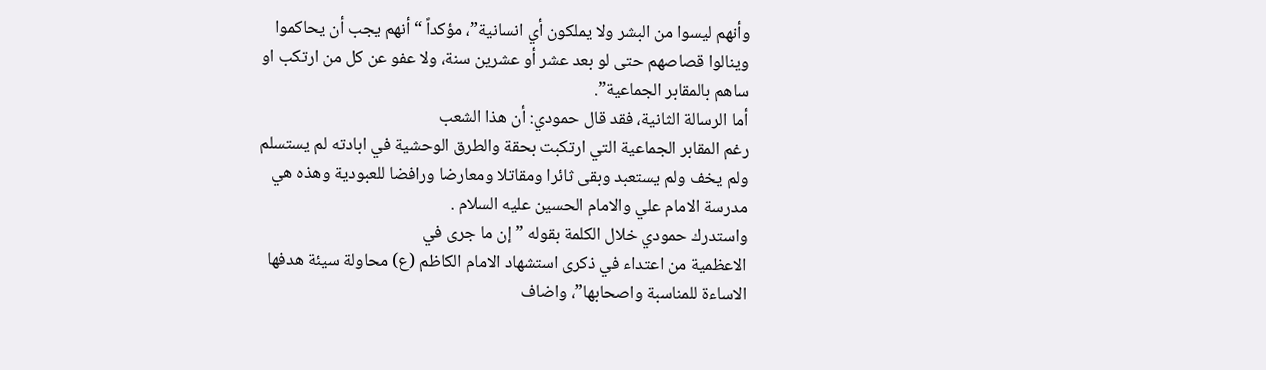وأنهم ليسوا من البشر ولا يملكون أي انسانية”، مؤكداً “أنهم يجب أن يحاكموا
وينالوا قصاصهم حتى لو بعد عشر أو عشرين سنة، ولا عفو عن كل من ارتكب او
ساهم بالمقابر الجماعية”.
أما الرسالة الثانية، فقد قال حمودي: أن هذا الشعب
رغم المقابر الجماعية التي ارتكبت بحقة والطرق الوحشية في ابادته لم يستسلم
ولم يخف ولم يستعبد وبقى ثائرا ومقاتلا ومعارضا ورافضا للعبودية وهذه هي
مدرسة الامام علي والامام الحسين عليه السلام .
واستدرك حمودي خلال الكلمة بقوله ” إن ما جرى في
الاعظمية من اعتداء في ذكرى استشهاد الامام الكاظم (ع) محاولة سيئة هدفها
الاساءة للمناسبة واصحابها”، واضاف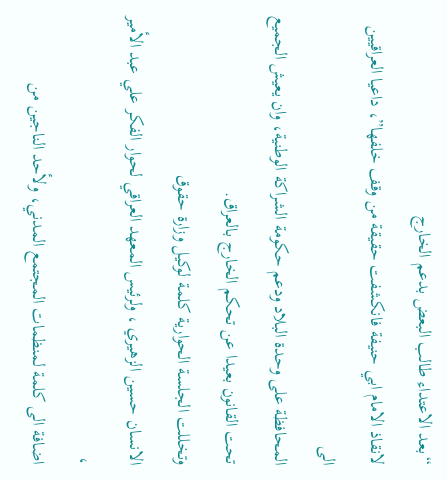“بعد الاعتداء طالب البعض بدعم الخارج
لانقاذ الامام ابي حنيفة فانكشفت حقيقة من وقف خلفها”، داعيا العراقيين الى
المحافظة على وحدة البلاد ودعم حكومة الشراكة الوطنية، وان يعيش الجميع
تحت القانون بعيدا عن تحكم الخارج بالعراق.
وتخللت الجلسة الحوارية كلمة لوكيل وزارة حقوق
الانسان حسين الزهيري ، ولرئيس المعهد العراقي لحوار الفكر علي عبد الأمير ،
اضافة الى كلمة لمنظمات المجتمع المدني، ولأحد الناجين من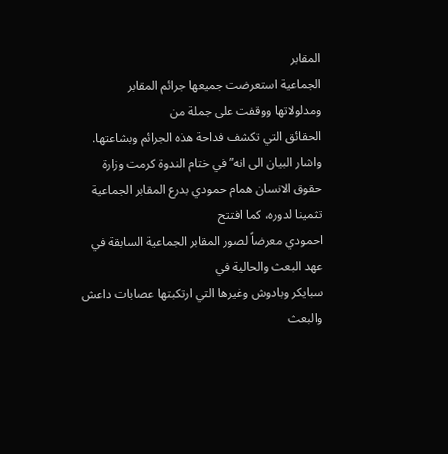المقابر
الجماعية استعرضت جميعها جرائم المقابر ومدلولاتها ووقفت على جملة من
الحقائق التي تكشف فداحة هذه الجرائم وبشاعتها.
واشار البيان الى انه” في ختام الندوة كرمت وزارة
حقوق الانسان همام حمودي بدرع المقابر الجماعية تثمينا لدوره، كما افتتح
احمودي معرضاً لصور المقابر الجماعية السابقة في عهد البعث والحالية في
سبايكر وبادوش وغيرها التي ارتكبتها عصابات داعش والبعث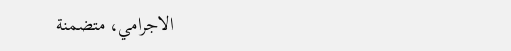الاجرامي، متضمنة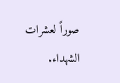صوراً لعشرات الشهداء.